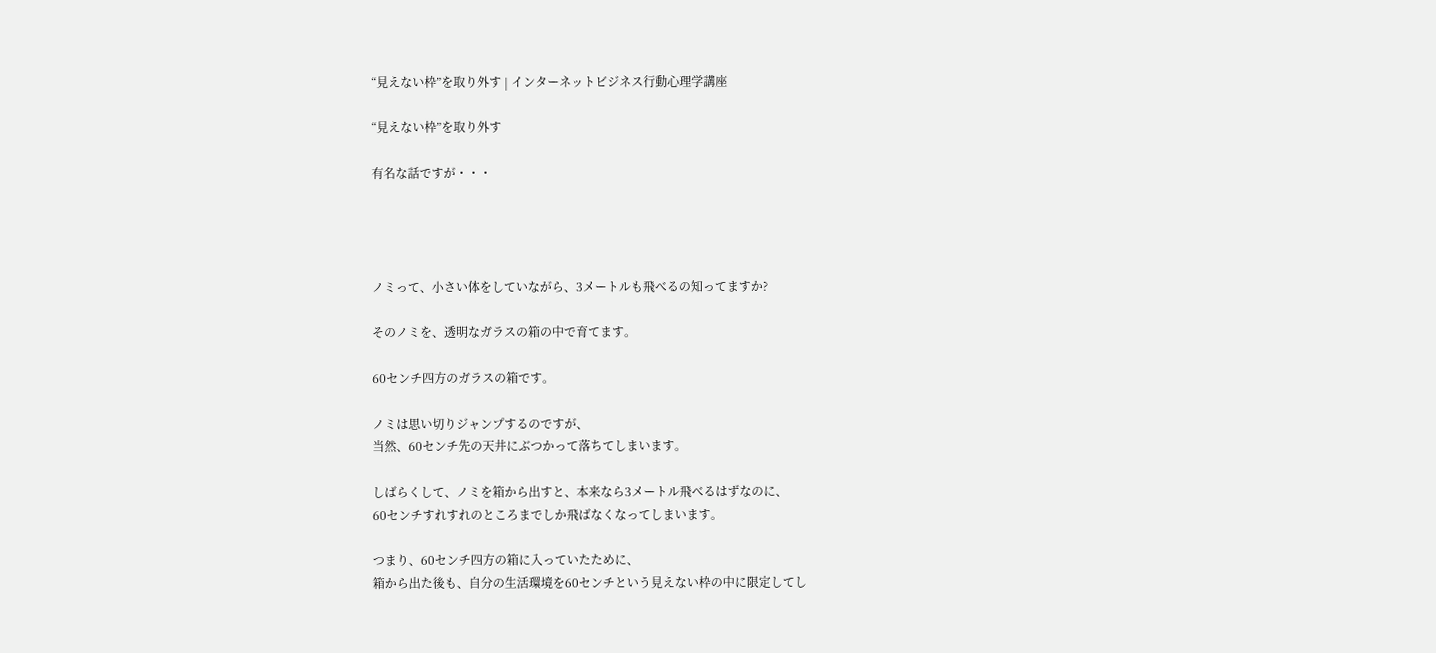“見えない枠”を取り外す | インターネットビジネス行動心理学講座

“見えない枠”を取り外す

有名な話ですが・・・




ノミって、小さい体をしていながら、3メートルも飛べるの知ってますか?

そのノミを、透明なガラスの箱の中で育てます。

60センチ四方のガラスの箱です。

ノミは思い切りジャンプするのですが、
当然、60センチ先の天井にぶつかって落ちてしまいます。

しばらくして、ノミを箱から出すと、本来なら3メートル飛べるはずなのに、
60センチすれすれのところまでしか飛ばなくなってしまいます。

つまり、60センチ四方の箱に入っていたために、
箱から出た後も、自分の生活環境を60センチという見えない枠の中に限定してし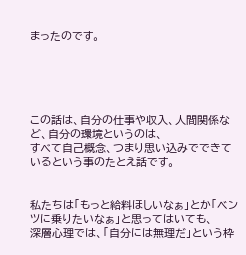まったのです。





この話は、自分の仕事や収入、人間関係など、自分の環境というのは、
すべて自己概念、つまり思い込みでできているという事のたとえ話です。


私たちは「もっと給料ほしいなぁ」とか「ベンツに乗りたいなぁ」と思ってはいても、
深層心理では、「自分には無理だ」という枠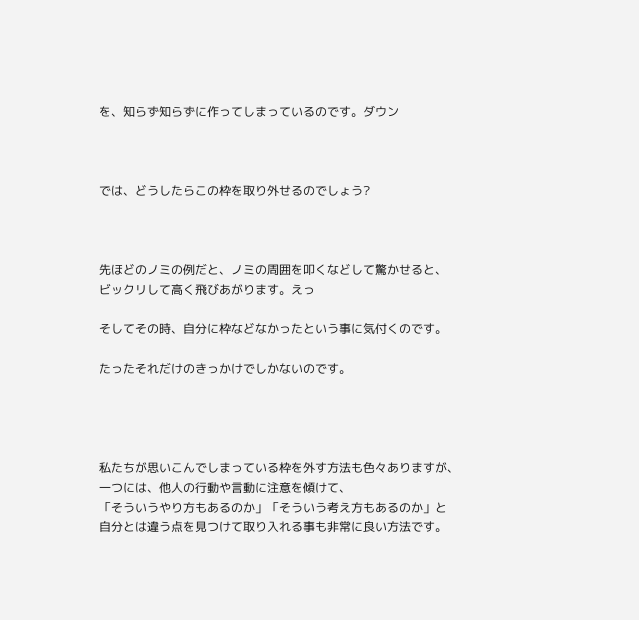を、知らず知らずに作ってしまっているのです。ダウン



では、どうしたらこの枠を取り外せるのでしょう?



先ほどのノミの例だと、ノミの周囲を叩くなどして驚かせると、
ビックリして高く飛びあがります。えっ

そしてその時、自分に枠などなかったという事に気付くのです。

たったそれだけのきっかけでしかないのです。




私たちが思いこんでしまっている枠を外す方法も色々ありますが、
一つには、他人の行動や言動に注意を傾けて、
「そういうやり方もあるのか」「そういう考え方もあるのか」と
自分とは違う点を見つけて取り入れる事も非常に良い方法です。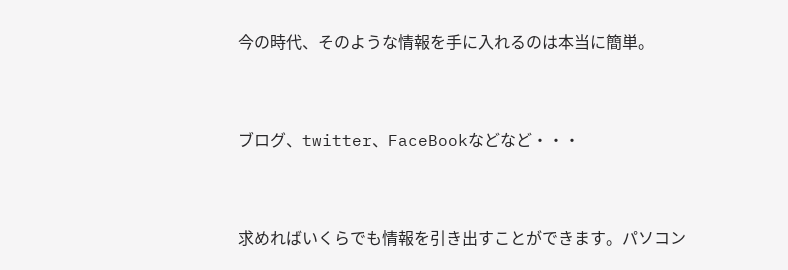今の時代、そのような情報を手に入れるのは本当に簡単。


ブログ、twitter、FaceBookなどなど・・・


求めればいくらでも情報を引き出すことができます。パソコン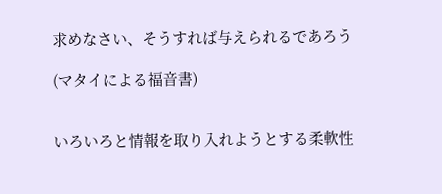求めなさい、そうすれば与えられるであろう

(マタイによる福音書)


いろいろと情報を取り入れようとする柔軟性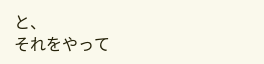と、
それをやって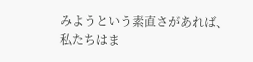みようという素直さがあれば、
私たちはま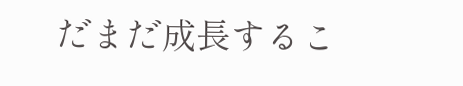だまだ成長するこ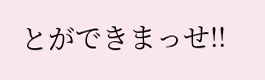とができまっせ!!